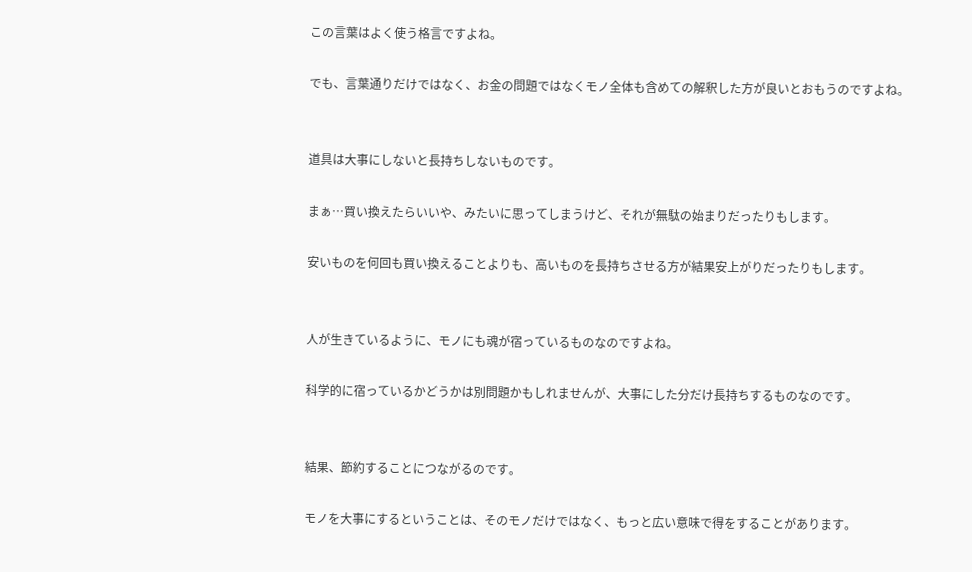この言葉はよく使う格言ですよね。

でも、言葉通りだけではなく、お金の問題ではなくモノ全体も含めての解釈した方が良いとおもうのですよね。


道具は大事にしないと長持ちしないものです。

まぁ…買い換えたらいいや、みたいに思ってしまうけど、それが無駄の始まりだったりもします。

安いものを何回も買い換えることよりも、高いものを長持ちさせる方が結果安上がりだったりもします。


人が生きているように、モノにも魂が宿っているものなのですよね。

科学的に宿っているかどうかは別問題かもしれませんが、大事にした分だけ長持ちするものなのです。


結果、節約することにつながるのです。

モノを大事にするということは、そのモノだけではなく、もっと広い意味で得をすることがあります。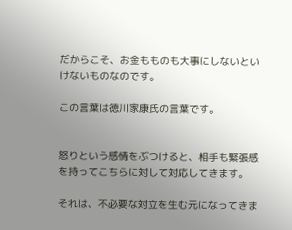だからこそ、お金もものも大事にしないといけないものなのです。

この言葉は徳川家康氏の言葉です。


怒りという感情をぶつけると、相手も緊張感を持ってこちらに対して対応してきます。

それは、不必要な対立を生む元になってきま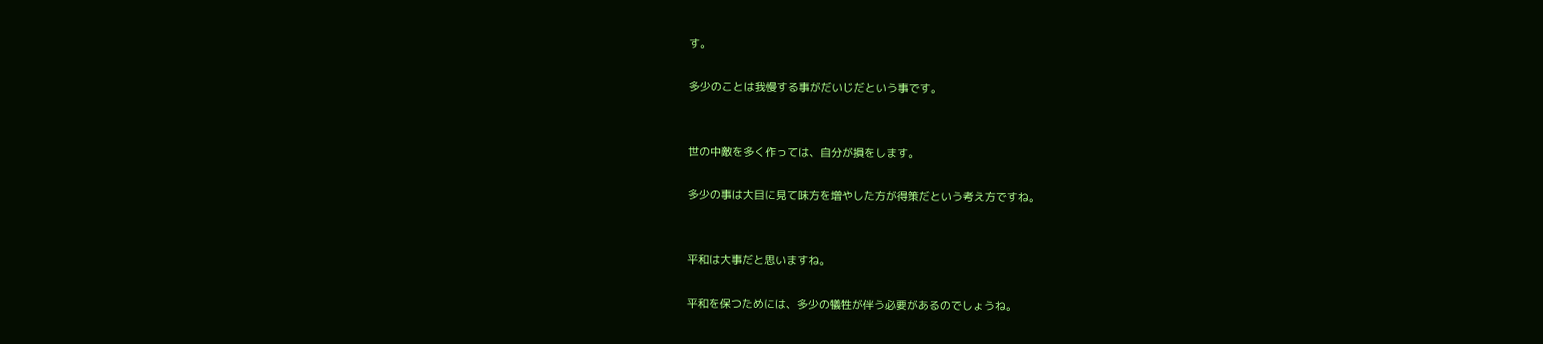す。

多少のことは我慢する事がだいじだという事です。


世の中敵を多く作っては、自分が損をします。

多少の事は大目に見て味方を増やした方が得策だという考え方ですね。


平和は大事だと思いますね。

平和を保つためには、多少の犠牲が伴う必要があるのでしょうね。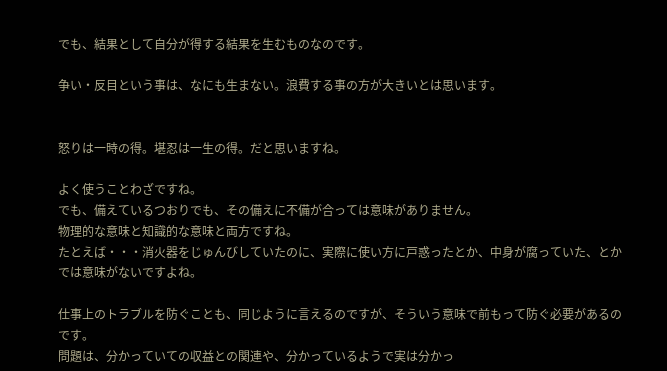でも、結果として自分が得する結果を生むものなのです。

争い・反目という事は、なにも生まない。浪費する事の方が大きいとは思います。


怒りは一時の得。堪忍は一生の得。だと思いますね。

よく使うことわざですね。
でも、備えているつおりでも、その備えに不備が合っては意味がありません。
物理的な意味と知識的な意味と両方ですね。
たとえば・・・消火器をじゅんびしていたのに、実際に使い方に戸惑ったとか、中身が腐っていた、とかでは意味がないですよね。

仕事上のトラブルを防ぐことも、同じように言えるのですが、そういう意味で前もって防ぐ必要があるのです。
問題は、分かっていての収益との関連や、分かっているようで実は分かっ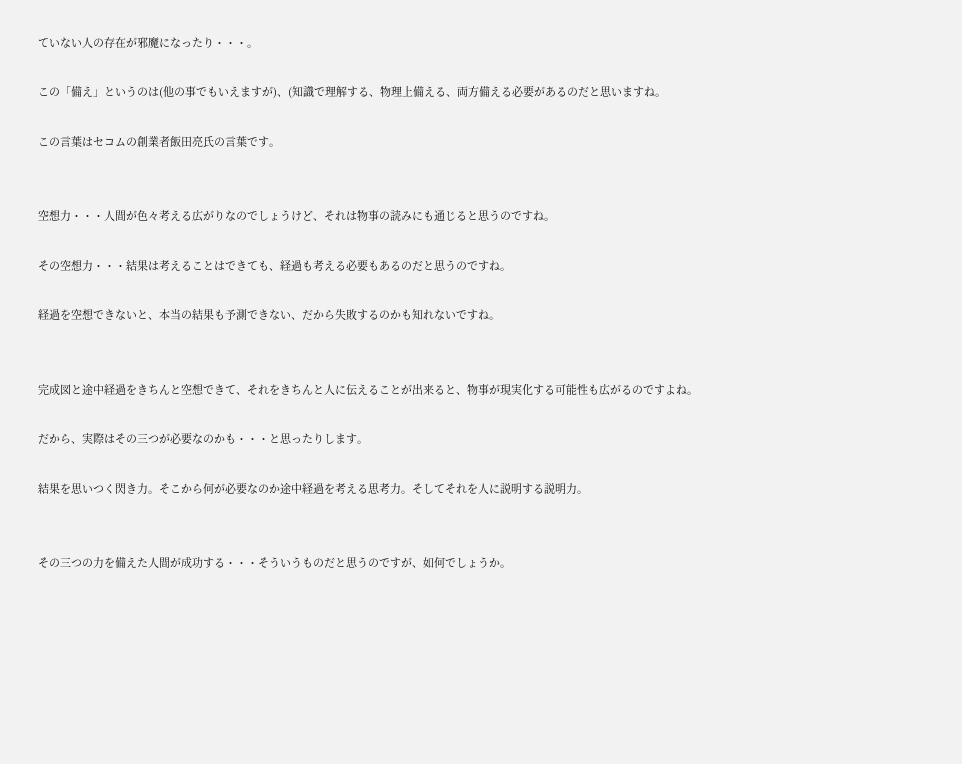ていない人の存在が邪魔になったり・・・。

この「備え」というのは(他の事でもいえますが)、(知識で理解する、物理上備える、両方備える必要があるのだと思いますね。

この言葉はセコムの創業者飯田亮氏の言葉です。


空想力・・・人間が色々考える広がりなのでしょうけど、それは物事の読みにも通じると思うのですね。

その空想力・・・結果は考えることはできても、経過も考える必要もあるのだと思うのですね。

経過を空想できないと、本当の結果も予測できない、だから失敗するのかも知れないですね。


完成図と途中経過をきちんと空想できて、それをきちんと人に伝えることが出来ると、物事が現実化する可能性も広がるのですよね。

だから、実際はその三つが必要なのかも・・・と思ったりします。

結果を思いつく閃き力。そこから何が必要なのか途中経過を考える思考力。そしてそれを人に説明する説明力。


その三つの力を備えた人間が成功する・・・そういうものだと思うのですが、如何でしょうか。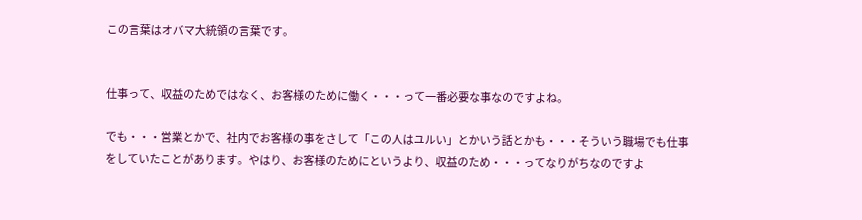この言葉はオバマ大統領の言葉です。


仕事って、収益のためではなく、お客様のために働く・・・って一番必要な事なのですよね。

でも・・・営業とかで、社内でお客様の事をさして「この人はユルい」とかいう話とかも・・・そういう職場でも仕事をしていたことがあります。やはり、お客様のためにというより、収益のため・・・ってなりがちなのですよ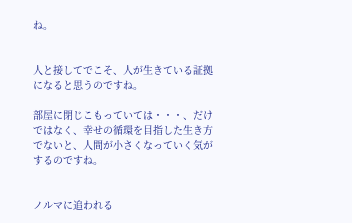ね。


人と接してでこそ、人が生きている証拠になると思うのですね。

部屋に閉じこもっていては・・・、だけではなく、幸せの循環を目指した生き方でないと、人間が小さくなっていく気がするのですね。


ノルマに追われる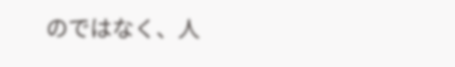のではなく、人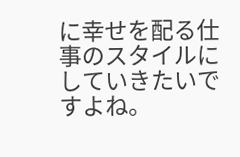に幸せを配る仕事のスタイルにしていきたいですよね。